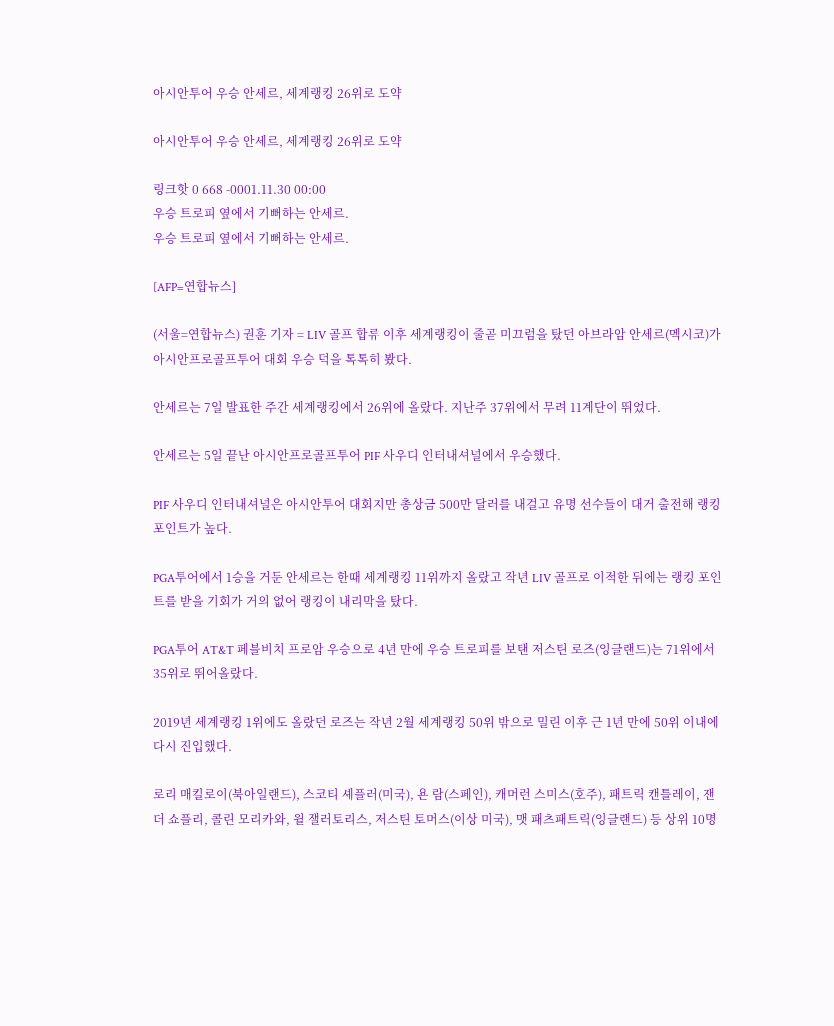아시안투어 우승 안세르, 세계랭킹 26위로 도약

아시안투어 우승 안세르, 세계랭킹 26위로 도약

링크핫 0 668 -0001.11.30 00:00
우승 트로피 옆에서 기뻐하는 안세르.
우승 트로피 옆에서 기뻐하는 안세르.

[AFP=연합뉴스]

(서울=연합뉴스) 권훈 기자 = LIV 골프 합류 이후 세계랭킹이 줄곧 미끄럼을 탔던 아브라암 안세르(멕시코)가 아시안프로골프투어 대회 우승 덕을 톡톡히 봤다.

안세르는 7일 발표한 주간 세계랭킹에서 26위에 올랐다. 지난주 37위에서 무려 11계단이 뛰었다.

안세르는 5일 끝난 아시안프로골프투어 PIF 사우디 인터내셔널에서 우승했다.

PIF 사우디 인터내셔널은 아시안투어 대회지만 총상금 500만 달러를 내걸고 유명 선수들이 대거 출전해 랭킹 포인트가 높다.

PGA투어에서 1승을 거둔 안세르는 한때 세계랭킹 11위까지 올랐고 작년 LIV 골프로 이적한 뒤에는 랭킹 포인트를 받을 기회가 거의 없어 랭킹이 내리막을 탔다.

PGA투어 AT&T 페블비치 프로암 우승으로 4년 만에 우승 트로피를 보탠 저스틴 로즈(잉글랜드)는 71위에서 35위로 뛰어올랐다.

2019년 세계랭킹 1위에도 올랐던 로즈는 작년 2월 세계랭킹 50위 밖으로 밀린 이후 근 1년 만에 50위 이내에 다시 진입했다.

로리 매킬로이(북아일랜드), 스코티 셰플러(미국), 욘 람(스페인), 캐머런 스미스(호주), 패트릭 캔틀레이, 잰더 쇼플리, 콜린 모리카와, 윌 잴러토리스, 저스틴 토머스(이상 미국), 맷 패츠패트릭(잉글랜드) 등 상위 10명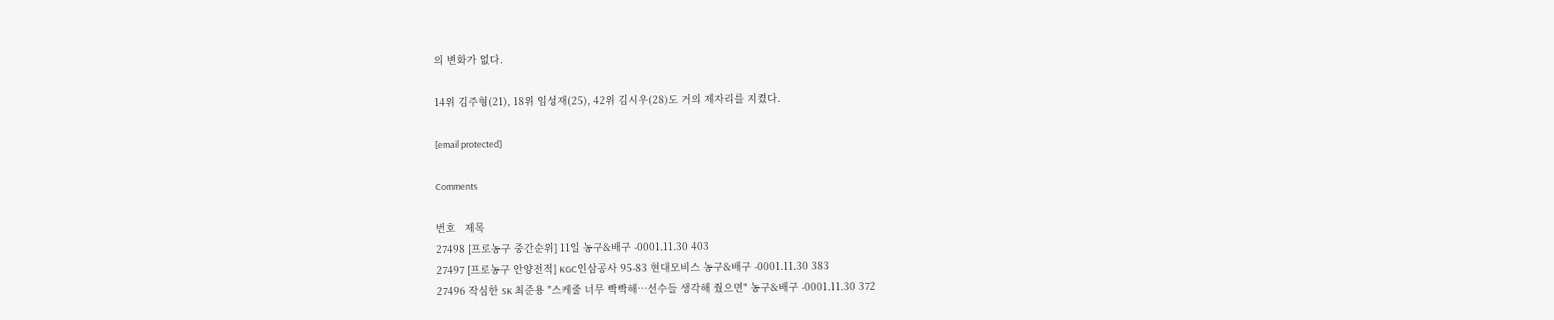의 변화가 없다.

14위 김주형(21), 18위 임성재(25), 42위 김시우(28)도 거의 제자리를 지켰다.

[email protected]

Comments

번호   제목
27498 [프로농구 중간순위] 11일 농구&배구 -0001.11.30 403
27497 [프로농구 안양전적] KGC인삼공사 95-83 현대모비스 농구&배구 -0001.11.30 383
27496 작심한 SK 최준용 "스케줄 너무 빡빡해…선수들 생각해 줬으면" 농구&배구 -0001.11.30 372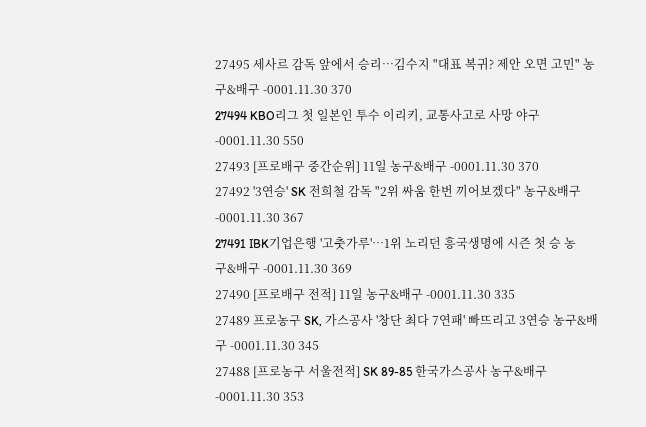27495 세사르 감독 앞에서 승리…김수지 "대표 복귀? 제안 오면 고민" 농구&배구 -0001.11.30 370
27494 KBO리그 첫 일본인 투수 이리키, 교통사고로 사망 야구 -0001.11.30 550
27493 [프로배구 중간순위] 11일 농구&배구 -0001.11.30 370
27492 '3연승' SK 전희철 감독 "2위 싸움 한번 끼어보겠다" 농구&배구 -0001.11.30 367
27491 IBK기업은행 '고춧가루'…1위 노리던 흥국생명에 시즌 첫 승 농구&배구 -0001.11.30 369
27490 [프로배구 전적] 11일 농구&배구 -0001.11.30 335
27489 프로농구 SK, 가스공사 '창단 최다 7연패' 빠뜨리고 3연승 농구&배구 -0001.11.30 345
27488 [프로농구 서울전적] SK 89-85 한국가스공사 농구&배구 -0001.11.30 353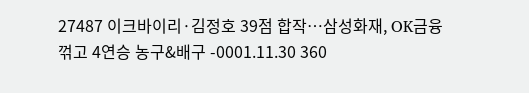27487 이크바이리·김정호 39점 합작…삼성화재, OK금융 꺾고 4연승 농구&배구 -0001.11.30 360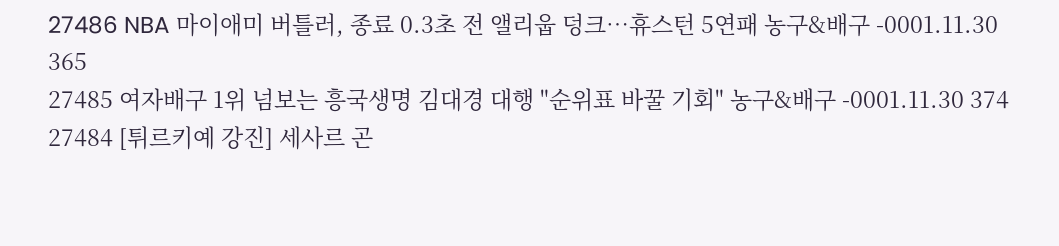27486 NBA 마이애미 버틀러, 종료 0.3초 전 앨리웁 덩크…휴스턴 5연패 농구&배구 -0001.11.30 365
27485 여자배구 1위 넘보는 흥국생명 김대경 대행 "순위표 바꿀 기회" 농구&배구 -0001.11.30 374
27484 [튀르키예 강진] 세사르 곤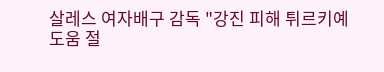살레스 여자배구 감독 "강진 피해 튀르키예 도움 절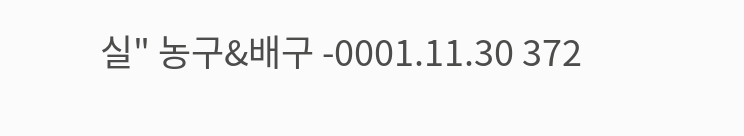실" 농구&배구 -0001.11.30 372